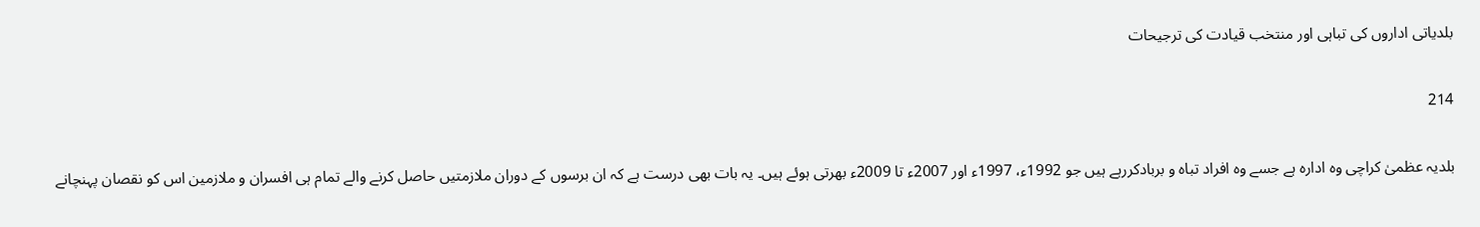بلدیاتی اداروں کی تباہی اور منتخب قیادت کی ترجیحات

214

بلدیہ عظمیٰ کراچی وہ ادارہ ہے جسے وہ افراد تباہ و بربادکررہے ہیں جو 1992ء، 1997ء اور 2007ء تا 2009ء بھرتی ہوئے ہیں۔ یہ بات بھی درست ہے کہ ان برسوں کے دوران ملازمتیں حاصل کرنے والے تمام ہی افسران و ملازمین اس کو نقصان پہنچانے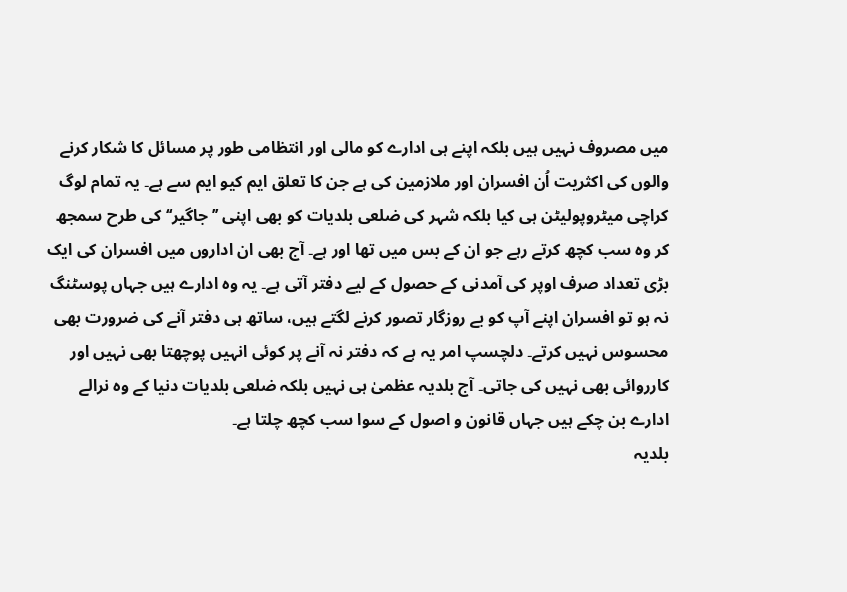میں مصروف نہیں ہیں بلکہ اپنے ہی ادارے کو مالی اور انتظامی طور پر مسائل کا شکار کرنے والوں کی اکثریت اُن افسران اور ملازمین کی ہے جن کا تعلق ایم کیو ایم سے ہے۔ یہ تمام لوگ کراچی میٹروپولیٹن ہی کیا بلکہ شہر کی ضلعی بلدیات کو بھی اپنی ’’جاگیر‘‘کی طرح سمجھ کر وہ سب کچھ کرتے رہے جو ان کے بس میں تھا اور ہے۔ آج بھی ان اداروں میں افسران کی ایک بڑی تعداد صرف اوپر کی آمدنی کے حصول کے لیے دفتر آتی ہے۔ یہ وہ ادارے ہیں جہاں پوسٹنگ نہ ہو تو افسران اپنے آپ کو بے روزگار تصور کرنے لگتے ہیں، ساتھ ہی دفتر آنے کی ضرورت بھی محسوس نہیں کرتے۔ دلچسپ امر یہ ہے کہ دفتر نہ آنے پر کوئی انہیں پوچھتا بھی نہیں اور کارروائی بھی نہیں کی جاتی۔ آج بلدیہ عظمیٰ ہی نہیں بلکہ ضلعی بلدیات دنیا کے وہ نرالے ادارے بن چکے ہیں جہاں قانون و اصول کے سوا سب کچھ چلتا ہے۔
بلدیہ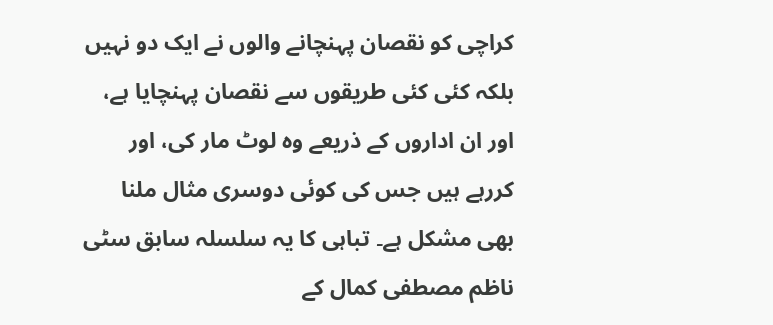کراچی کو نقصان پہنچانے والوں نے ایک دو نہیں بلکہ کئی کئی طریقوں سے نقصان پہنچایا ہے، اور ان اداروں کے ذریعے وہ لوٹ مار کی، اور کررہے ہیں جس کی کوئی دوسری مثال ملنا بھی مشکل ہے۔ تباہی کا یہ سلسلہ سابق سٹی ناظم مصطفی کمال کے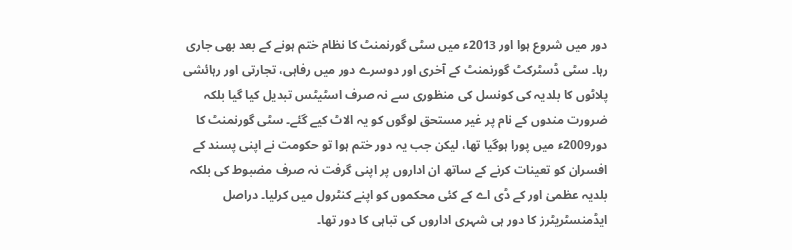دور میں شروع ہوا اور 2013ء میں سٹی گورنمنٹ کا نظام ختم ہونے کے بعد بھی جاری رہا۔ سٹی ڈسٹرکٹ گورنمنٹ کے آخری اور دوسرے دور میں رفاہی، تجارتی اور رہائشی پلاٹوں کا بلدیہ کی کونسل کی منظوری سے نہ صرف اسٹیٹس تبدیل کیا گیا بلکہ ضرورت مندوں کے نام پر غیر مستحق لوگوں کو یہ الاٹ کیے گئے۔ سٹی گورنمنٹ کا دور2009ء میں پورا ہوگیا تھا، لیکن جب یہ دور ختم ہوا تو حکومت نے اپنی پسند کے افسران کو تعینات کرنے کے ساتھ ان اداروں پر اپنی گرفت نہ صرف مضبوط کی بلکہ بلدیہ عظمیٰ اور کے ڈی اے کے کئی محکموں کو اپنے کنٹرول میں کرلیا۔ دراصل ایڈمنسٹریٹرز کا دور ہی شہری اداروں کی تباہی کا دور تھا۔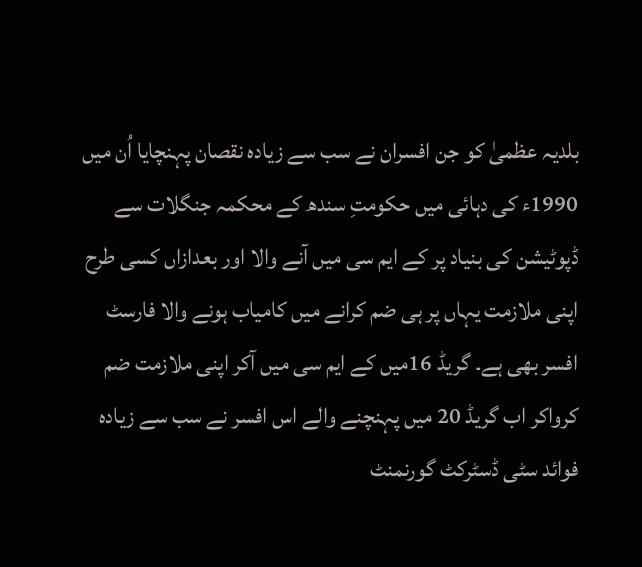بلدیہ عظمیٰ کو جن افسران نے سب سے زیادہ نقصان پہنچایا اُن میں 1990ء کی دہائی میں حکومتِ سندھ کے محکمہ جنگلات سے ڈپوٹیشن کی بنیاد پر کے ایم سی میں آنے والا اور بعدازاں کسی طرح اپنی ملازمت یہاں پر ہی ضم کرانے میں کامیاب ہونے والا فارسٹ افسر بھی ہے۔ گریڈ 16میں کے ایم سی میں آکر اپنی ملازمت ضم کرواکر اب گریڈ 20 میں پہنچنے والے اس افسر نے سب سے زیادہ فوائد سٹی ڈسٹرکٹ گورنمنٹ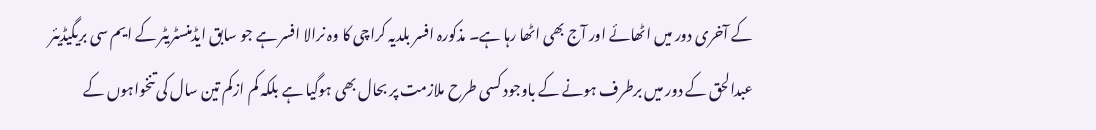کے آخری دور میں اٹھائے اور آج بھی اٹھا رہا ہے۔ مذکورہ افسر بلدیہ کراچی کا وہ نرالا افسر ہے جو سابق ایڈمنسٹریٹر کے ایم سی بریگیڈیئر عبدالحق کے دور میں برطرف ہونے کے باوجود کسی طرح ملازمت پر بحال بھی ہوگیا ہے بلکہ کم ازکم تین سال کی تنخواہوں کے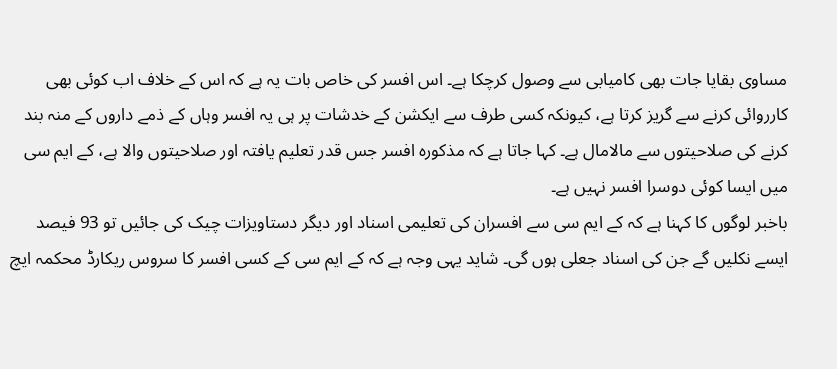مساوی بقایا جات بھی کامیابی سے وصول کرچکا ہے۔ اس افسر کی خاص بات یہ ہے کہ اس کے خلاف اب کوئی بھی کارروائی کرنے سے گریز کرتا ہے، کیونکہ کسی طرف سے ایکشن کے خدشات پر ہی یہ افسر وہاں کے ذمے داروں کے منہ بند کرنے کی صلاحیتوں سے مالامال ہے۔ کہا جاتا ہے کہ مذکورہ افسر جس قدر تعلیم یافتہ اور صلاحیتوں والا ہے، کے ایم سی میں ایسا کوئی دوسرا افسر نہیں ہے۔
باخبر لوگوں کا کہنا ہے کہ کے ایم سی سے افسران کی تعلیمی اسناد اور دیگر دستاویزات چیک کی جائیں تو 93 فیصد ایسے نکلیں گے جن کی اسناد جعلی ہوں گی۔ شاید یہی وجہ ہے کہ کے ایم سی کے کسی افسر کا سروس ریکارڈ محکمہ ایچ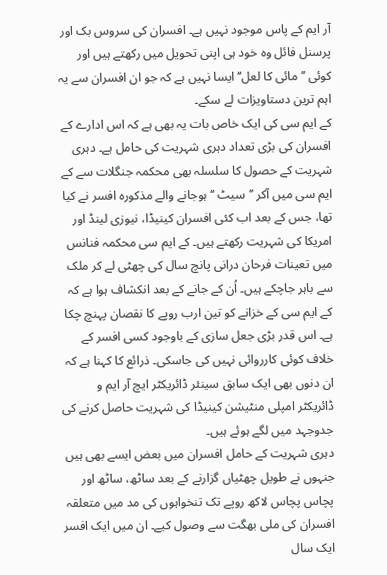آر ایم کے پاس موجود نہیں ہے۔ افسران کی سروس بک اور پرسنل فائل وہ خود ہی اپنی تحویل میں رکھتے ہیں اور کوئی ’’ مائی کا لعل‘‘ ایسا نہیں ہے کہ جو ان افسران سے یہ اہم ترین دستاویزات لے سکے۔
کے ایم سی کی ایک خاص بات یہ بھی ہے کہ اس ادارے کے افسران کی بڑی تعداد دہری شہریت کی حامل ہے۔ دہری شہریت کے حصول کا سلسلہ بھی محکمہ جنگلات سے کے ایم سی میں آکر ’’سیٹ ‘‘ ہوجانے والے مذکورہ افسر نے کیا تھا، جس کے بعد اب کئی افسران کینیڈا، نیوزی لینڈ اور امریکا کی شہریت رکھتے ہیں۔ کے ایم سی محکمہ فنانس میں تعینات فرحان درانی پانچ سال کی چھٹی لے کر ملک سے باہر جاچکے ہیں۔ اُن کے جانے کے بعد انکشاف ہوا ہے کہ کے ایم سی کے خزانے کو تین ارب روپے کا نقصان پہنچ چکا ہے۔ اس قدر بڑی جعل سازی کے باوجود کسی افسر کے خلاف کوئی کارروائی نہیں کی جاسکی۔ ذرائع کا کہنا ہے کہ ان دنوں بھی ایک سابق سینئر ڈائریکٹر ایچ آر ایم و ڈائریکٹر امپلی منٹیشن کینیڈا کی شہریت حاصل کرنے کی جدوجہد میں لگے ہوئے ہیں۔
دہری شہریت کے حامل افسران میں بعض ایسے بھی ہیں جنہوں نے طویل چھٹیاں گزارنے کے بعد ساٹھ، ساٹھ اور پچاس پچاس لاکھ روپے تک تنخواہوں کی مد میں متعلقہ افسران کی ملی بھگت سے وصول کیے۔ ان میں ایک افسر ایک سال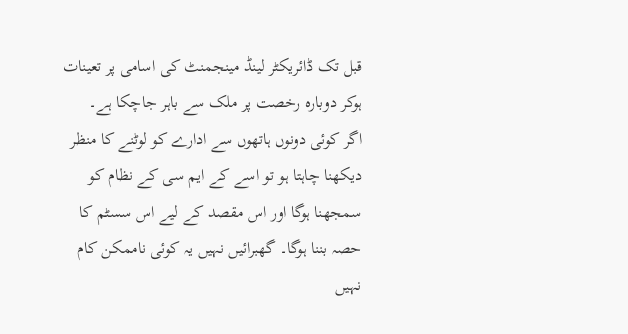قبل تک ڈائریکٹر لینڈ مینجمنٹ کی اسامی پر تعینات ہوکر دوبارہ رخصت پر ملک سے باہر جاچکا ہے۔
اگر کوئی دونوں ہاتھوں سے ادارے کو لوٹنے کا منظر دیکھنا چاہتا ہو تو اسے کے ایم سی کے نظام کو سمجھنا ہوگا اور اس مقصد کے لیے اس سسٹم کا حصہ بننا ہوگا۔ گھبرائیں نہیں یہ کوئی ناممکن کام نہیں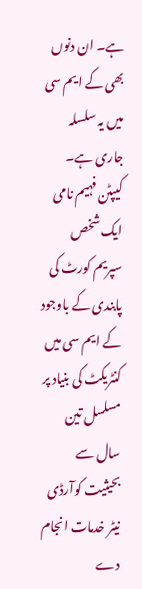ہے۔ ان دنوں بھی کے ایم سی میں یہ سلسلہ جاری ہے۔ کیپٹن فہیم نامی ایک شخص سپریم کورٹ کی پابندی کے باوجود کے ایم سی میں کنٹریکٹ کی بنیاد پر مسلسل تین سال سے بحیثیت کوآرڈی نیٹر خدمات انجام دے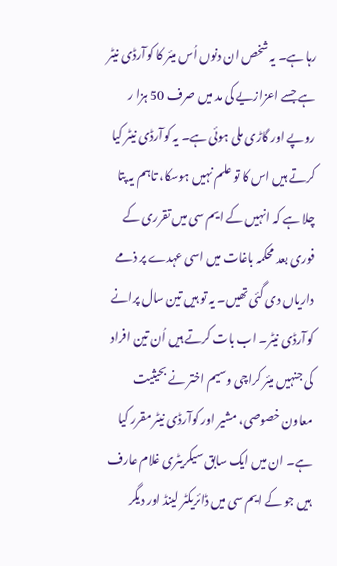رہا ہے۔ یہ شخص ان دنوں اُس میئر کا کوآرڈی نیٹر ہے جسے اعزازیے کی مد میں صرف 50 ہزا ر روپے اور گاڑی ملی ہوئی ہے۔ یہ کوآرڈی نیٹر کیا کرتے ہیں اس کا تو علم نہیں ہوسکا، تاہم یہ پتا چلا ہے کہ انہیں کے ایم سی میں تقرری کے فوری بعد محکمہ باغات میں اسی عہدے پر ذمے داریاں دی گئی تھیں۔ یہ تو ہیں تین سال پرانے کوآرڈی نیٹر۔ اب بات کرتے ہیں اُن تین افراد کی جنہیں میئر کراچی وسیم اختر نے بحیثیت معاون خصوصی، مشیر اور کوآرڈی نیٹر مقرر کیا ہے۔ ان میں ایک سابق سیکریٹری غلام عارف ہیں جو کے ایم سی میں ڈائریکٹر لینڈ اور دیگر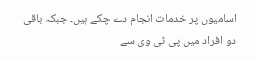اسامیوں پر خدمات انجام دے چکے ہیں۔ جبکہ باقی دو افراد میں پی ٹی وی سے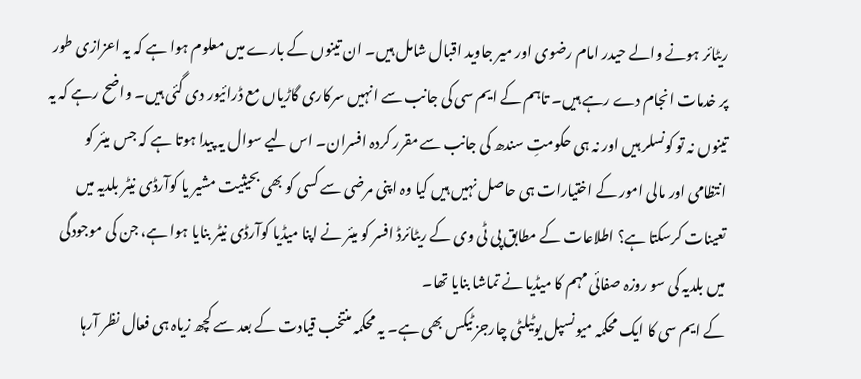ریٹائر ہونے والے حیدر امام رضوی اور میر جاوید اقبال شامل ہیں۔ ان تینوں کے بارے میں معلوم ہوا ہے کہ یہ اعزازی طور پر خدمات انجام دے رہے ہیں۔ تاہم کے ایم سی کی جانب سے انہیں سرکاری گاڑیاں مع ڈرائیور دی گئی ہیں۔ واضح رہے کہ یہ تینوں نہ تو کونسلر ہیں اور نہ ہی حکومتِ سندھ کی جانب سے مقرر کردہ افسران۔ اس لیے سوال یہ پیدا ہوتا ہے کہ جس میئر کو انتظامی اور مالی امور کے اختیارات ہی حاصل نہیں ہیں کیا وہ اپنی مرضی سے کسی کو بھی بحیثیت مشیر یا کوآرڈی نیٹر بلدیہ میں تعینات کرسکتا ہے؟ اطلاعات کے مطابق پی ٹی وی کے ریٹائرڈ افسر کو میئر نے اپنا میڈیا کوآرڈی نیٹر بنایا ہوا ہے، جن کی موجودگی میں بلدیہ کی سو روزہ صفائی مہم کا میڈیا نے تماشا بنایا تھا۔
کے ایم سی کا ایک محکمہ میونسپل یوٹیلٹی چارجز ٹیکس بھی ہے۔ یہ محکمہ منتخب قیادت کے بعد سے کچھ زیاہ ہی فعال نظر آرہا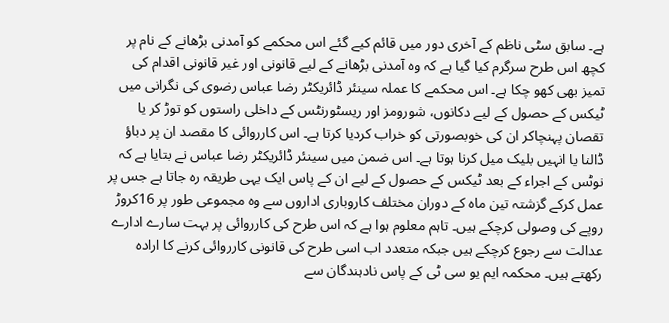ہے۔ سابق سٹی ناظم کے آخری دور میں قائم کیے گئے اس محکمے کو آمدنی بڑھانے کے نام پر کچھ اس طرح سرگرم کیا گیا ہے کہ وہ آمدنی بڑھانے کے لیے قانونی اور غیر قانونی اقدام کی تمیز بھی کھو چکا ہے۔ اس محکمے کا عملہ سینئر ڈائریکٹر رضا عباس رضوی کی نگرانی میں ٹیکس کے حصول کے لیے دکانوں، شورومز اور ریسٹورنٹس کے داخلی راستوں کو توڑ کر یا تقصان پہنچاکر ان کی خوبصورتی کو خراب کردیا کرتا ہے۔ اس کارروائی کا مقصد ان پر دباؤ ڈالنا یا انہیں بلیک میل کرنا ہوتا ہے۔ اس ضمن میں سینئر ڈائریکٹر رضا عباس نے بتایا ہے کہ نوٹس کے اجراء کے بعد ٹیکس کے حصول کے لیے ان کے پاس ایک یہی طریقہ رہ جاتا ہے جس پر عمل کرکے گزشتہ تین ماہ کے دوران مختلف کاروباری اداروں سے وہ مجموعی طور پر 16کروڑ روپے کی وصولی کرچکے ہیں۔ تاہم معلوم ہوا ہے کہ اس طرح کی کارروائی پر بہت سارے ادارے عدالت سے رجوع کرچکے ہیں جبکہ متعدد اب اسی طرح کی قانونی کارروائی کرنے کا ارادہ رکھتے ہیں۔ محکمہ ایم یو سی ٹی کے پاس نادہندگان سے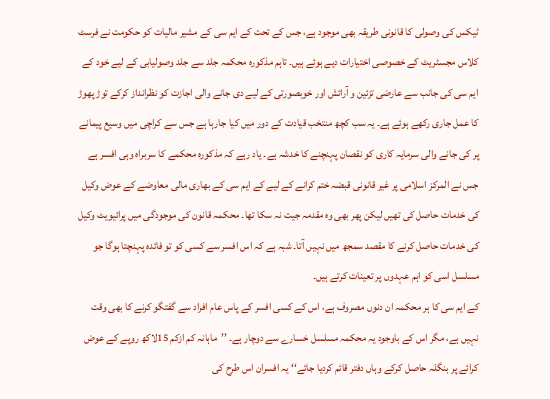ٹیکس کی وصولی کا قانونی طریقہ بھی موجود ہے، جس کے تحت کے ایم سی کے مشیر مالیات کو حکومت نے فرسٹ کلاس مجسٹریٹ کے خصوصی اختیارات دیے ہوئے ہیں۔ تاہم مذکورہ محکمہ جلد سے جلد وصولیابی کے لیے خود کے ایم سی کی جانب سے عارضی تزئین و آرائش اور خوبصورتی کے لیے دی جانے والی اجازت کو نظرانداز کرکے توڑ پھوڑ کا عمل جاری رکھے ہوئے ہے۔ یہ سب کچھ منتخب قیادت کے دور میں کیا جارہا ہے جس سے کراچی میں وسیع پیمانے پر کی جانے والی سرمایہ کاری کو نقصان پہنچنے کا خدشہ ہے۔ یاد رہے کہ مذکورہ محکمے کا سربراہ وہی افسر ہے جس نے المرکز اسلامی پر غیر قانونی قبضہ ختم کرانے کے لیے کے ایم سی کے بھاری مالی معاوضے کے عوض وکیل کی خدمات حاصل کی تھیں لیکن پھر بھی وہ مقدمہ جیت نہ سکا تھا۔ محکمہ قانون کی موجودگی میں پرائیویٹ وکیل کی خدمات حاصل کرنے کا مقصد سمجھ میں نہیں آتا۔ شبہ ہے کہ اس افسر سے کسی کو تو فائدہ پہنچتا ہوگا جو مسلسل اسی کو اہم عہدوں پر تعینات کرتے ہیں۔
کے ایم سی کا ہر محکمہ ان دنوں مصروف ہے، اس کے کسی افسر کے پاس عام افراد سے گفتگو کرنے کا بھی وقت نہیں ہے، مگر اس کے باوجود یہ محکمہ مسلسل خسارے سے دوچار ہے۔ ’’ماہانہ کم ازکم 15لاکھ روپے کے عوض کرائے پر بنگلہ حاصل کرکے وہاں دفتر قائم کردیا جائے‘‘ یہ افسران اس طرح کی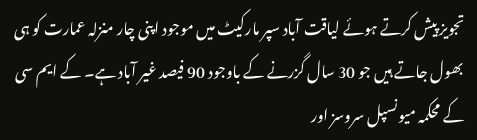تجویز پیش کرتے ہوئے لیاقت آباد سپر مارکیٹ میں موجود اپنی چار منزلہ عمارت کو ہی بھول جاتے ہیں جو 30 سال گزرنے کے باوجود 90 فیصد غیر آباد ہے۔ کے ایم سی کے محکمہ میونسپل سروسز اور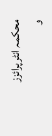محکمہ انٹرپرائزز و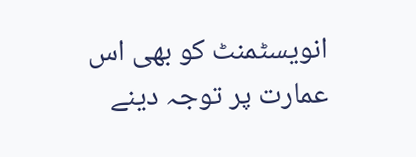انویسٹمنٹ کو بھی اس عمارت پر توجہ دینے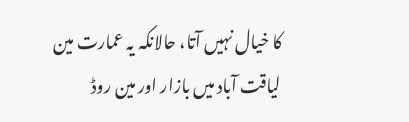کا خیال نہیں آتا، حالانکہ یہ عمارت مین لیاقت آباد میں بازار اور مین روڈ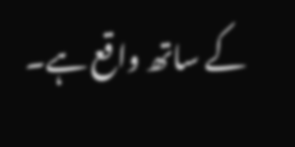کے ساتھ واقع ہے۔